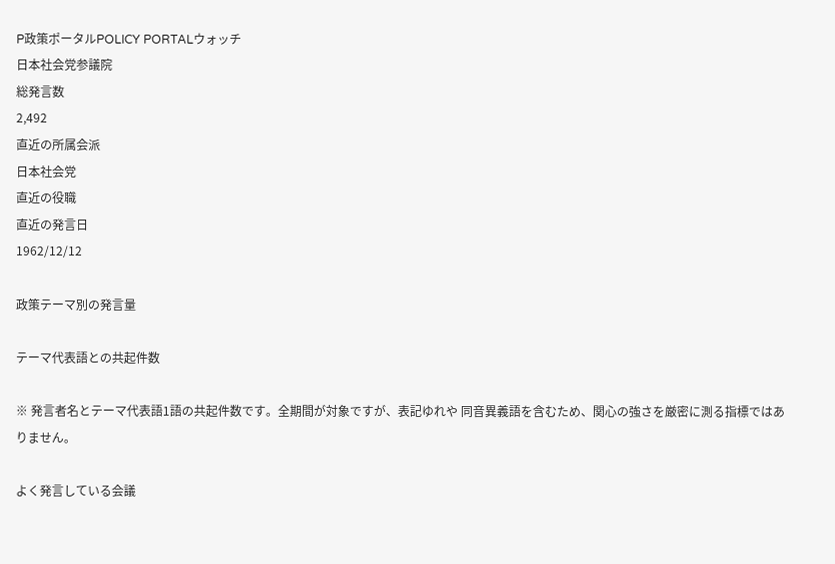P政策ポータルPOLICY PORTALウォッチ
日本社会党参議院
総発言数
2,492
直近の所属会派
日本社会党
直近の役職
直近の発言日
1962/12/12

政策テーマ別の発言量

テーマ代表語との共起件数

※ 発言者名とテーマ代表語1語の共起件数です。全期間が対象ですが、表記ゆれや 同音異義語を含むため、関心の強さを厳密に測る指標ではありません。

よく発言している会議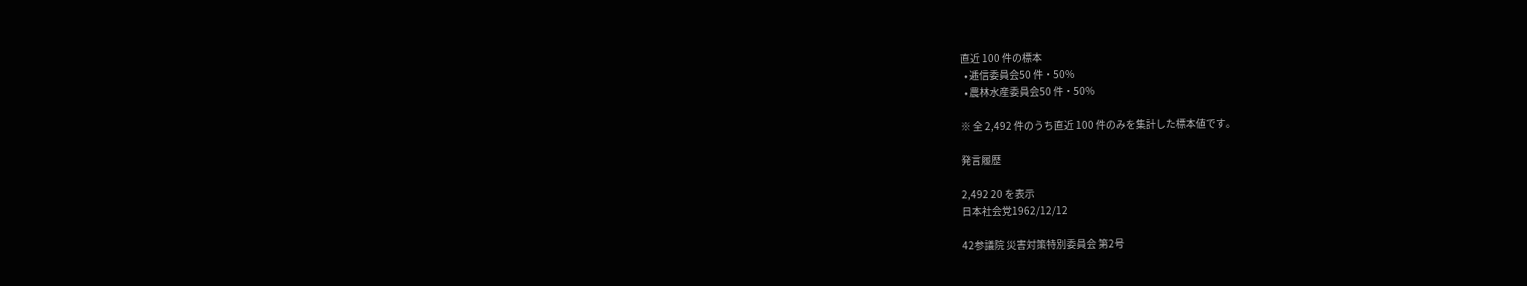直近 100 件の標本
  • 逓信委員会50 件・50%
  • 農林水産委員会50 件・50%

※ 全 2,492 件のうち直近 100 件のみを集計した標本値です。

発言履歴

2,492 20 を表示
日本社会党1962/12/12

42参議院 災害対策特別委員会 第2号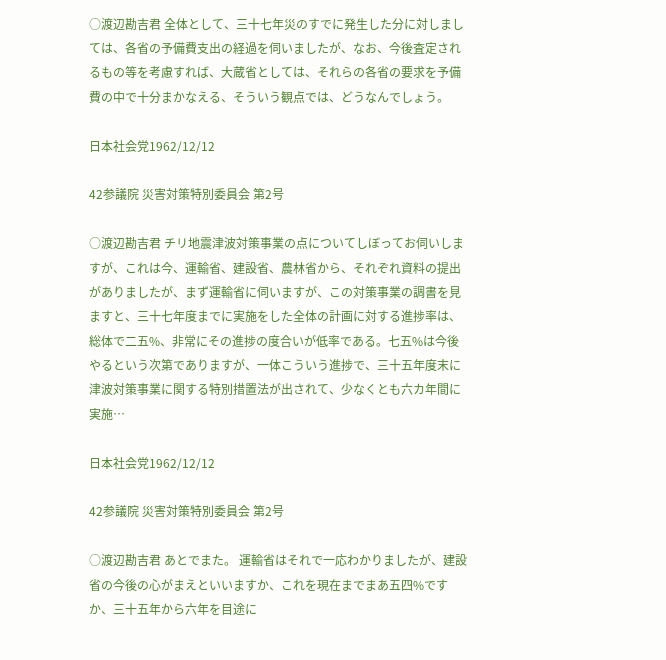○渡辺勘吉君 全体として、三十七年災のすでに発生した分に対しましては、各省の予備費支出の経過を伺いましたが、なお、今後査定されるもの等を考慮すれば、大蔵省としては、それらの各省の要求を予備費の中で十分まかなえる、そういう観点では、どうなんでしょう。

日本社会党1962/12/12

42参議院 災害対策特別委員会 第2号

○渡辺勘吉君 チリ地震津波対策事業の点についてしぼってお伺いしますが、これは今、運輸省、建設省、農林省から、それぞれ資料の提出がありましたが、まず運輸省に伺いますが、この対策事業の調書を見ますと、三十七年度までに実施をした全体の計画に対する進捗率は、総体で二五%、非常にその進捗の度合いが低率である。七五%は今後やるという次第でありますが、一体こういう進捗で、三十五年度末に津波対策事業に関する特別措置法が出されて、少なくとも六カ年間に実施…

日本社会党1962/12/12

42参議院 災害対策特別委員会 第2号

○渡辺勘吉君 あとでまた。 運輸省はそれで一応わかりましたが、建設省の今後の心がまえといいますか、これを現在までまあ五四%ですか、三十五年から六年を目途に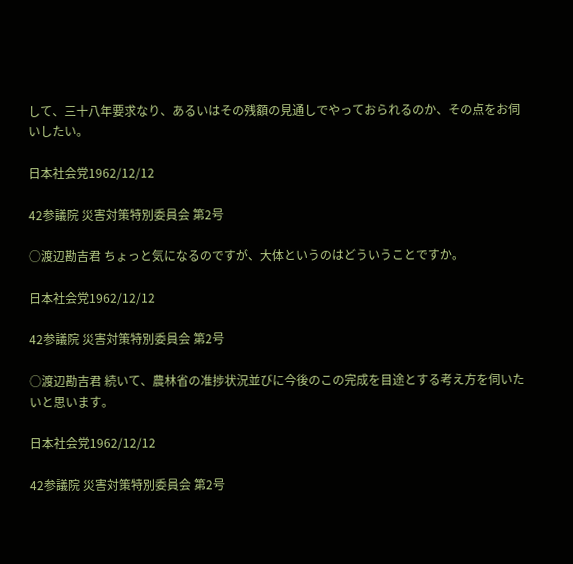して、三十八年要求なり、あるいはその残額の見通しでやっておられるのか、その点をお伺いしたい。

日本社会党1962/12/12

42参議院 災害対策特別委員会 第2号

○渡辺勘吉君 ちょっと気になるのですが、大体というのはどういうことですか。

日本社会党1962/12/12

42参議院 災害対策特別委員会 第2号

○渡辺勘吉君 続いて、農林省の准捗状況並びに今後のこの完成を目途とする考え方を伺いたいと思います。

日本社会党1962/12/12

42参議院 災害対策特別委員会 第2号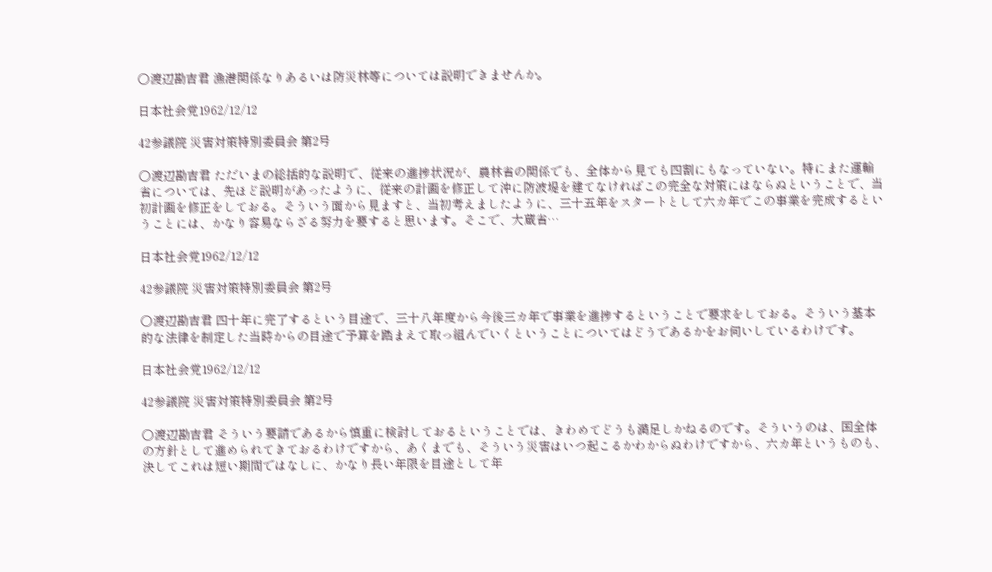○渡辺勘吉君 漁港関係なりあるいは防災林等については説明できませんか。

日本社会党1962/12/12

42参議院 災害対策特別委員会 第2号

○渡辺勘吉君 ただいまの総括的な説明で、従来の進捗状況が、農林省の関係でも、全体から見ても四割にもなっていない。特にまた運輸省については、先ほど説明があったように、従来の計画を修正して沖に防波堤を建てなければこの完全な対策にはならぬということで、当初計画を修正をしておる。そういう面から見ますと、当初考えましたように、三十五年をスタートとして六カ年でこの事業を完成するということには、かなり容易ならざる努力を要すると思います。そこで、大蔵省…

日本社会党1962/12/12

42参議院 災害対策特別委員会 第2号

○渡辺勘吉君 四十年に完了するという目途で、三十八年度から今後三カ年で事業を進捗するということで要求をしておる。そういう基本的な法律を制定した当時からの目途で予算を踏まえて取っ組んでいくということについてはどうであるかをお伺いしているわけです。

日本社会党1962/12/12

42参議院 災害対策特別委員会 第2号

○渡辺勘吉君 そういう要請であるから慎重に検討しておるということでは、きわめてどうも満足しかねるのです。そういうのは、国全体の方針として進められてきておるわけですから、あくまでも、そういう災害はいつ起こるかわからぬわけですから、六カ年というものも、決してこれは短い期間ではなしに、かなり長い年限を目途として年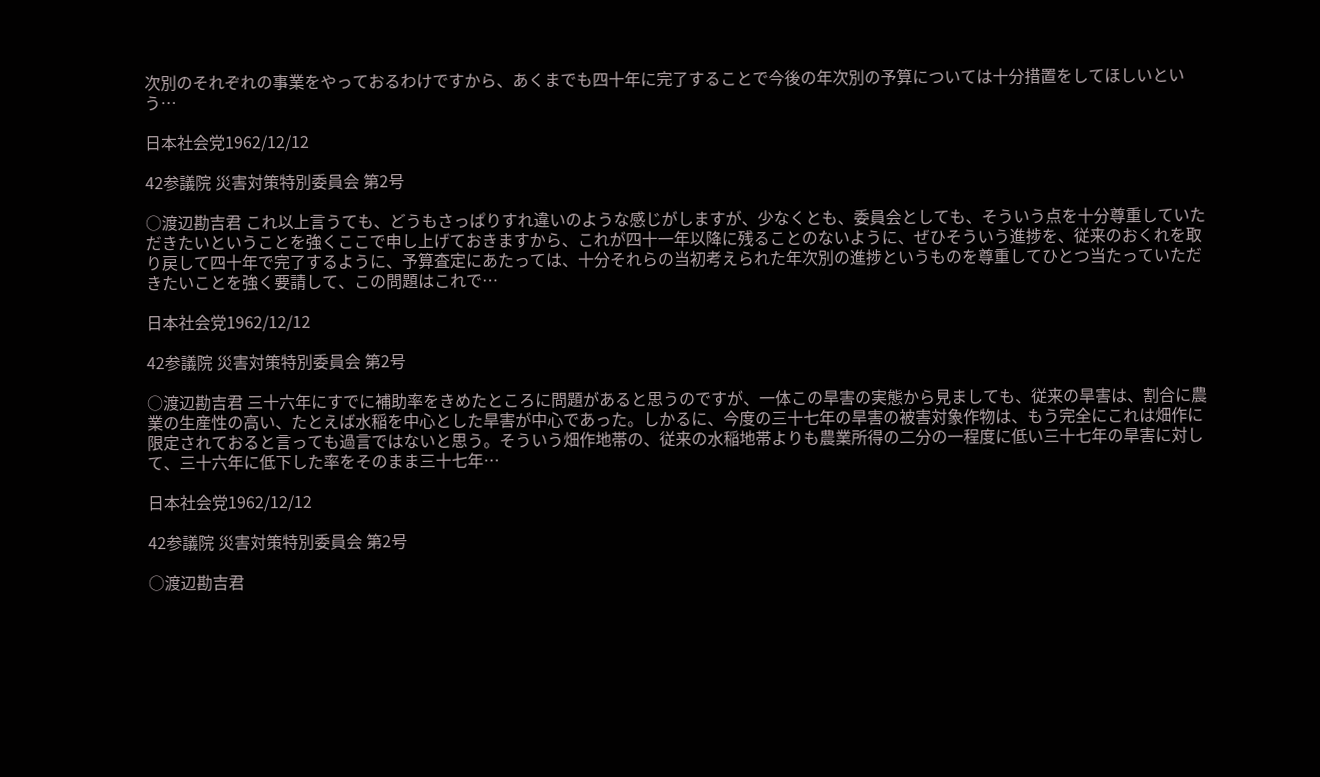次別のそれぞれの事業をやっておるわけですから、あくまでも四十年に完了することで今後の年次別の予算については十分措置をしてほしいという…

日本社会党1962/12/12

42参議院 災害対策特別委員会 第2号

○渡辺勘吉君 これ以上言うても、どうもさっぱりすれ違いのような感じがしますが、少なくとも、委員会としても、そういう点を十分尊重していただきたいということを強くここで申し上げておきますから、これが四十一年以降に残ることのないように、ぜひそういう進捗を、従来のおくれを取り戻して四十年で完了するように、予算査定にあたっては、十分それらの当初考えられた年次別の進捗というものを尊重してひとつ当たっていただきたいことを強く要請して、この問題はこれで…

日本社会党1962/12/12

42参議院 災害対策特別委員会 第2号

○渡辺勘吉君 三十六年にすでに補助率をきめたところに問題があると思うのですが、一体この旱害の実態から見ましても、従来の旱害は、割合に農業の生産性の高い、たとえば水稲を中心とした旱害が中心であった。しかるに、今度の三十七年の旱害の被害対象作物は、もう完全にこれは畑作に限定されておると言っても過言ではないと思う。そういう畑作地帯の、従来の水稲地帯よりも農業所得の二分の一程度に低い三十七年の旱害に対して、三十六年に低下した率をそのまま三十七年…

日本社会党1962/12/12

42参議院 災害対策特別委員会 第2号

○渡辺勘吉君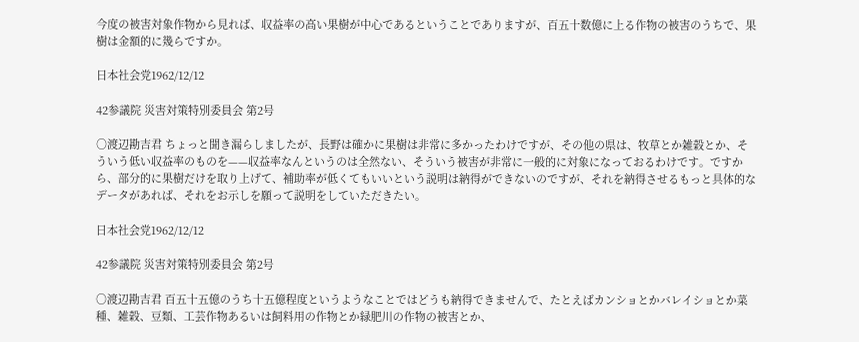今度の被害対象作物から見れば、収益率の高い果樹が中心であるということでありますが、百五十数億に上る作物の被害のうちで、果樹は金額的に幾らですか。

日本社会党1962/12/12

42参議院 災害対策特別委員会 第2号

○渡辺勘吉君 ちょっと聞き漏らしましたが、長野は確かに果樹は非常に多かったわけですが、その他の県は、牧草とか雑穀とか、そういう低い収益率のものを——収益率なんというのは全然ない、そういう被害が非常に一般的に対象になっておるわけです。ですから、部分的に果樹だけを取り上げて、補助率が低くてもいいという説明は納得ができないのですが、それを納得させるもっと具体的なデータがあれば、それをお示しを願って説明をしていただきたい。

日本社会党1962/12/12

42参議院 災害対策特別委員会 第2号

○渡辺勘吉君 百五十五億のうち十五億程度というようなことではどうも納得できませんで、たとえばカンショとかバレイショとか菜種、雑穀、豆類、工芸作物あるいは飼料用の作物とか緑肥川の作物の被害とか、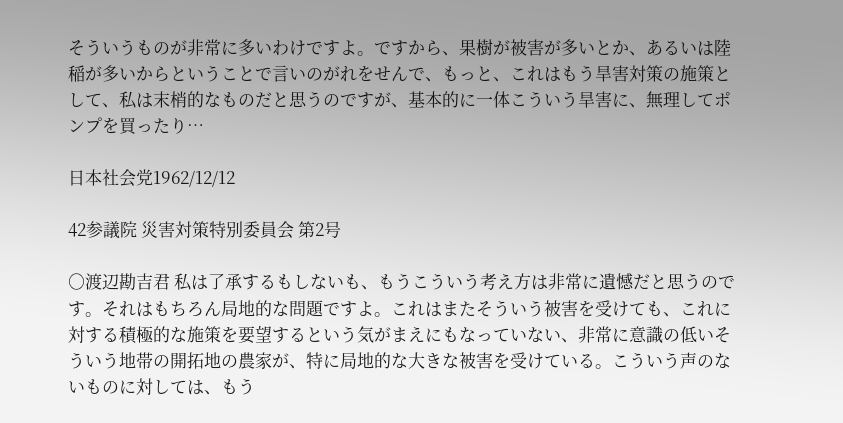そういうものが非常に多いわけですよ。ですから、果樹が被害が多いとか、あるいは陸稲が多いからということで言いのがれをせんで、もっと、これはもう旱害対策の施策として、私は末梢的なものだと思うのですが、基本的に一体こういう旱害に、無理してポンプを買ったり…

日本社会党1962/12/12

42参議院 災害対策特別委員会 第2号

○渡辺勘吉君 私は了承するもしないも、もうこういう考え方は非常に遺憾だと思うのです。それはもちろん局地的な問題ですよ。これはまたそういう被害を受けても、これに対する積極的な施策を要望するという気がまえにもなっていない、非常に意識の低いそういう地帯の開拓地の農家が、特に局地的な大きな被害を受けている。こういう声のないものに対しては、もう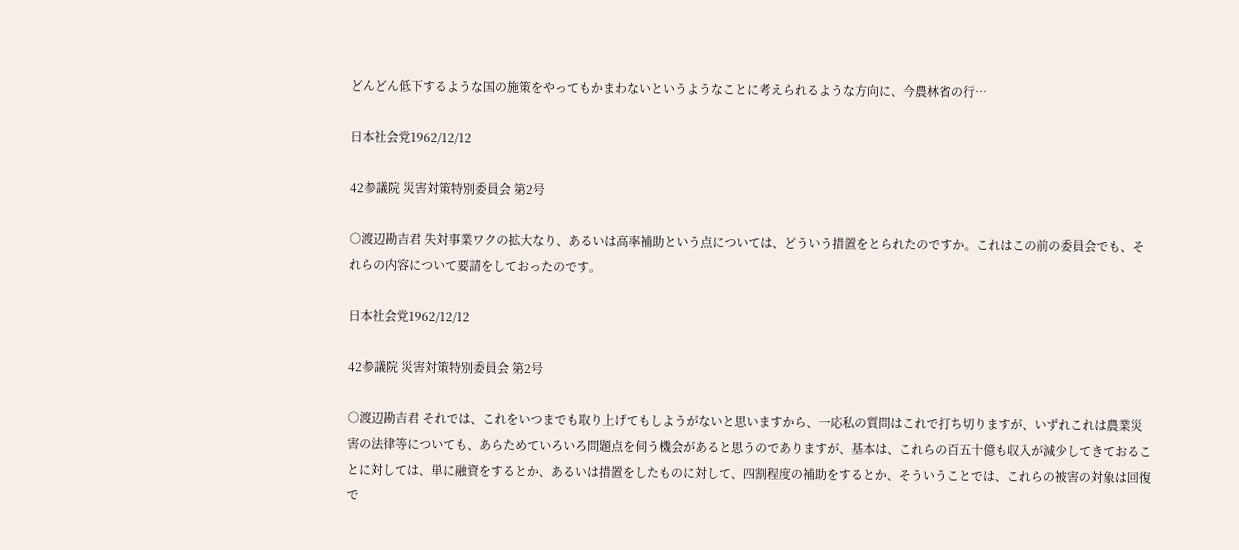どんどん低下するような国の施策をやってもかまわないというようなことに考えられるような方向に、今農林省の行…

日本社会党1962/12/12

42参議院 災害対策特別委員会 第2号

○渡辺勘吉君 失対事業ワクの拡大なり、あるいは高率補助という点については、どういう措置をとられたのですか。これはこの前の委員会でも、それらの内容について要請をしておったのです。

日本社会党1962/12/12

42参議院 災害対策特別委員会 第2号

○渡辺勘吉君 それでは、これをいつまでも取り上げてもしようがないと思いますから、一応私の質問はこれで打ち切りますが、いずれこれは農業災害の法律等についても、あらためていろいろ問題点を伺う機会があると思うのでありますが、基本は、これらの百五十億も収入が減少してきておることに対しては、単に融資をするとか、あるいは措置をしたものに対して、四割程度の補助をするとか、そういうことでは、これらの被害の対象は回復で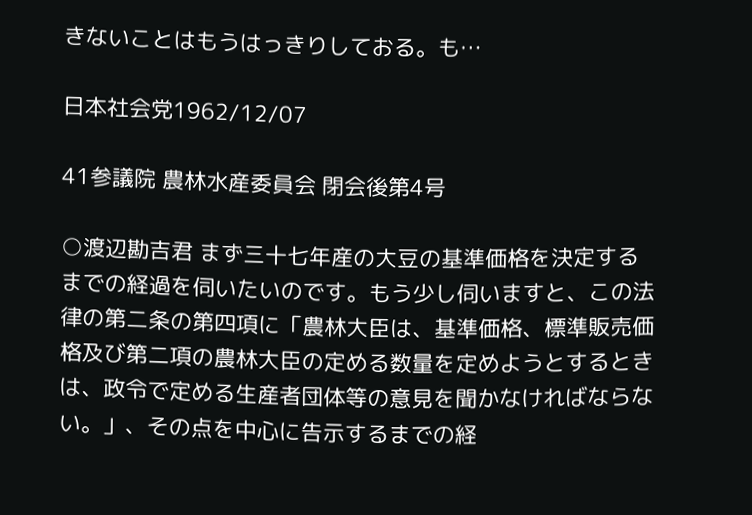きないことはもうはっきりしておる。も…

日本社会党1962/12/07

41参議院 農林水産委員会 閉会後第4号

○渡辺勘吉君 まず三十七年産の大豆の基準価格を決定するまでの経過を伺いたいのです。もう少し伺いますと、この法律の第二条の第四項に「農林大臣は、基準価格、標準販売価格及び第二項の農林大臣の定める数量を定めようとするときは、政令で定める生産者団体等の意見を聞かなければならない。」、その点を中心に告示するまでの経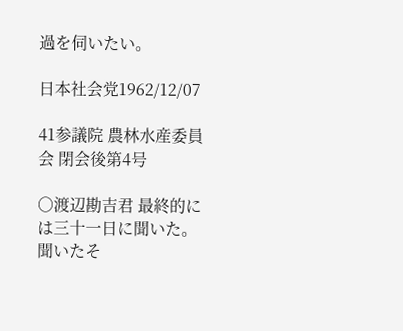過を伺いたい。

日本社会党1962/12/07

41参議院 農林水産委員会 閉会後第4号

○渡辺勘吉君 最終的には三十一日に聞いた。聞いたそ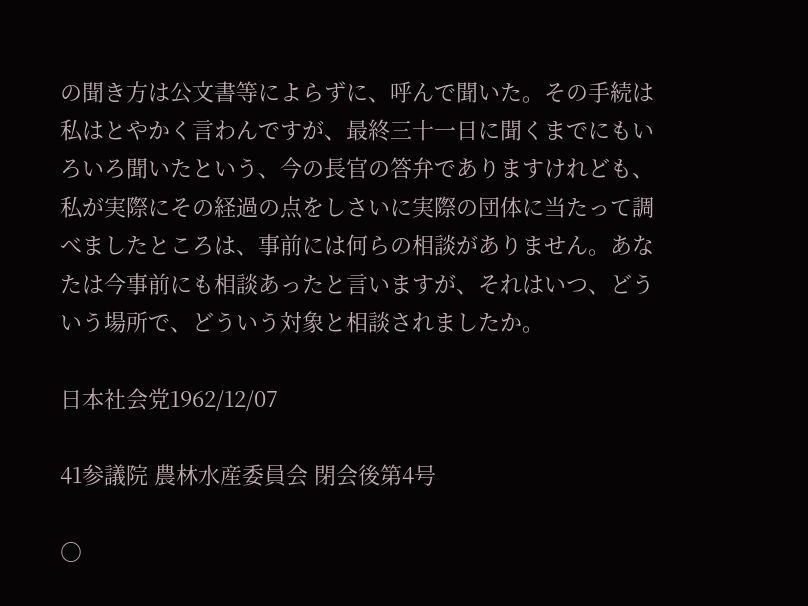の聞き方は公文書等によらずに、呼んで聞いた。その手続は私はとやかく言わんですが、最終三十一日に聞くまでにもいろいろ聞いたという、今の長官の答弁でありますけれども、私が実際にその経過の点をしさいに実際の団体に当たって調べましたところは、事前には何らの相談がありません。あなたは今事前にも相談あったと言いますが、それはいつ、どういう場所で、どういう対象と相談されましたか。

日本社会党1962/12/07

41参議院 農林水産委員会 閉会後第4号

○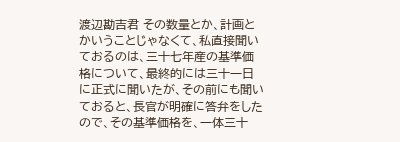渡辺勘吉君 その数量とか、計画とかいうことじゃなくて、私直接聞いておるのは、三十七年産の基準価格について、最終的には三十一日に正式に聞いたが、その前にも聞いておると、長官が明確に答弁をしたので、その基準価格を、一体三十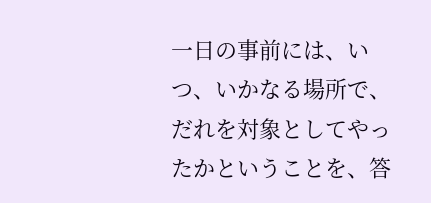一日の事前には、いつ、いかなる場所で、だれを対象としてやったかということを、答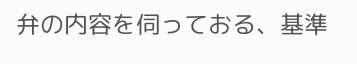弁の内容を伺っておる、基準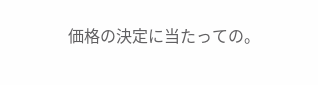価格の決定に当たっての。